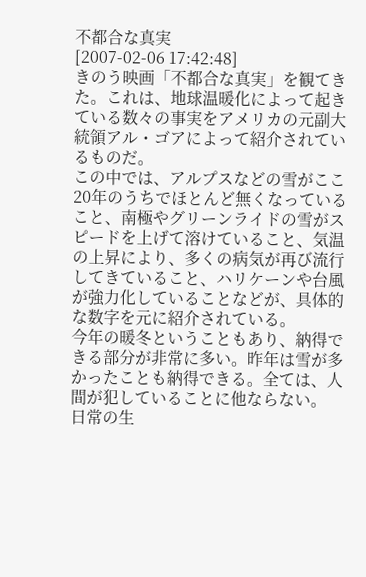不都合な真実
[2007-02-06 17:42:48]
きのう映画「不都合な真実」を観てきた。これは、地球温暖化によって起きている数々の事実をアメリカの元副大統領アル・ゴアによって紹介されているものだ。
この中では、アルプスなどの雪がここ20年のうちでほとんど無くなっていること、南極やグリーンライドの雪がスピードを上げて溶けていること、気温の上昇により、多くの病気が再び流行してきていること、ハリケーンや台風が強力化していることなどが、具体的な数字を元に紹介されている。
今年の暖冬ということもあり、納得できる部分が非常に多い。昨年は雪が多かったことも納得できる。全ては、人間が犯していることに他ならない。
日常の生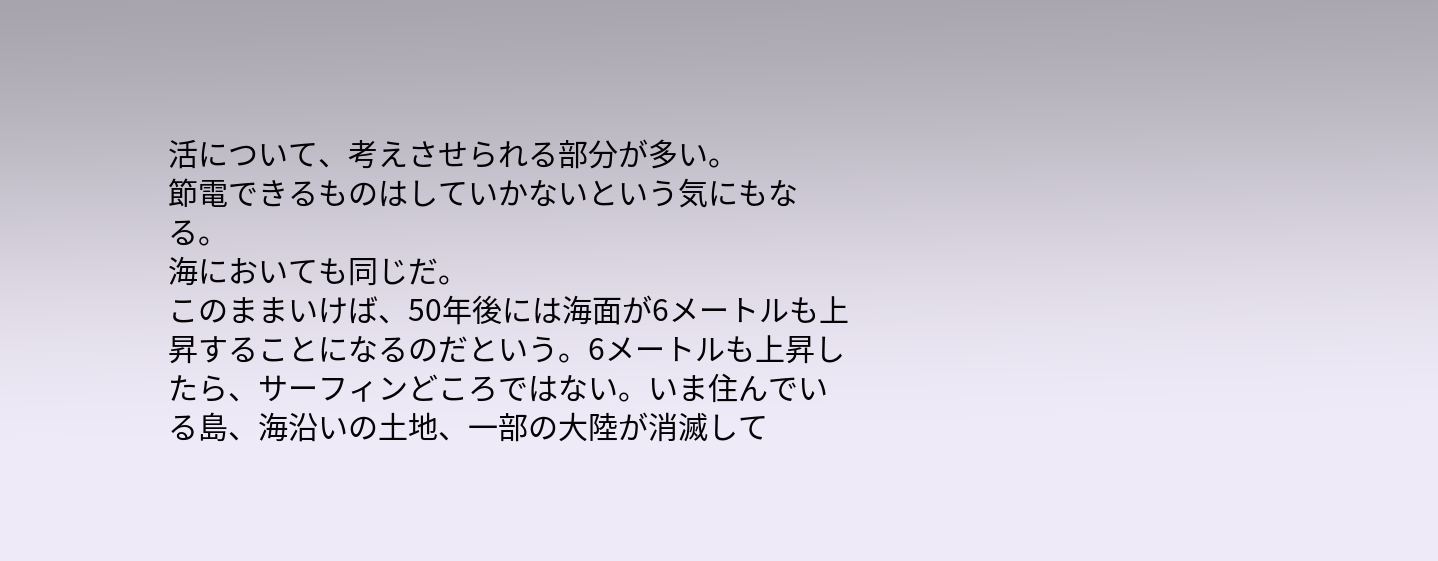活について、考えさせられる部分が多い。
節電できるものはしていかないという気にもなる。
海においても同じだ。
このままいけば、50年後には海面が6メートルも上昇することになるのだという。6メートルも上昇したら、サーフィンどころではない。いま住んでいる島、海沿いの土地、一部の大陸が消滅して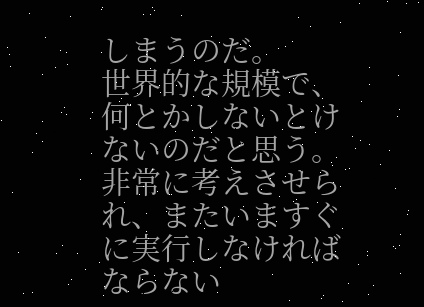しまうのだ。
世界的な規模で、何とかしないとけないのだと思う。
非常に考えさせられ、またいますぐに実行しなければならない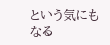という気にもなる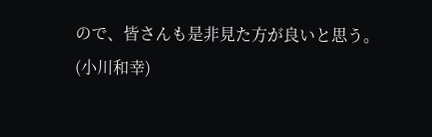ので、皆さんも是非見た方が良いと思う。
(小川和幸)